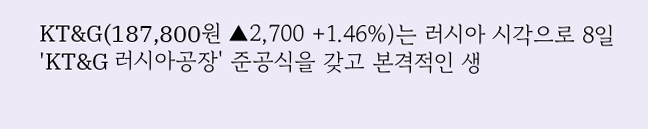KT&G(187,800원 ▲2,700 +1.46%)는 러시아 시각으로 8일 'KT&G 러시아공장' 준공식을 갖고 본격적인 생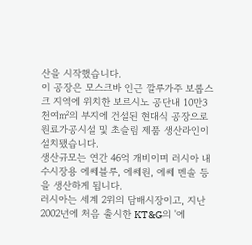산을 시작했습니다.
이 공장은 모스크바 인근 깔루가주 보롭스크 지역에 위치한 보르시노 공단내 10만3천여㎡의 부지에 건설된 현대식 공장으로 원료가공시설 및 초슬림 제품 생산라인이 설치됐습니다.
생산규모는 연간 46억 개비이며 러시아 내수시장용 에쎄블루, 에쎄원, 에쎄 멘솔 등을 생산하게 됩니다.
러시아는 세계 2위의 담배시장이고, 지난 2002년에 처음 출시한 KT&G의 '에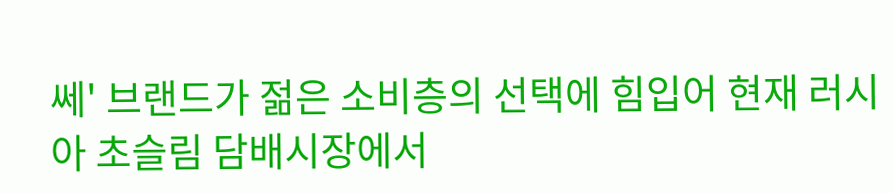쎄' 브랜드가 젊은 소비층의 선택에 힘입어 현재 러시아 초슬림 담배시장에서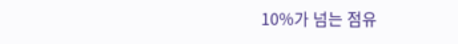10%가 넘는 점유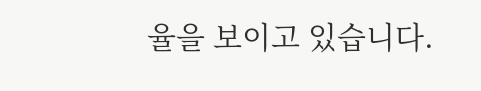율을 보이고 있습니다.